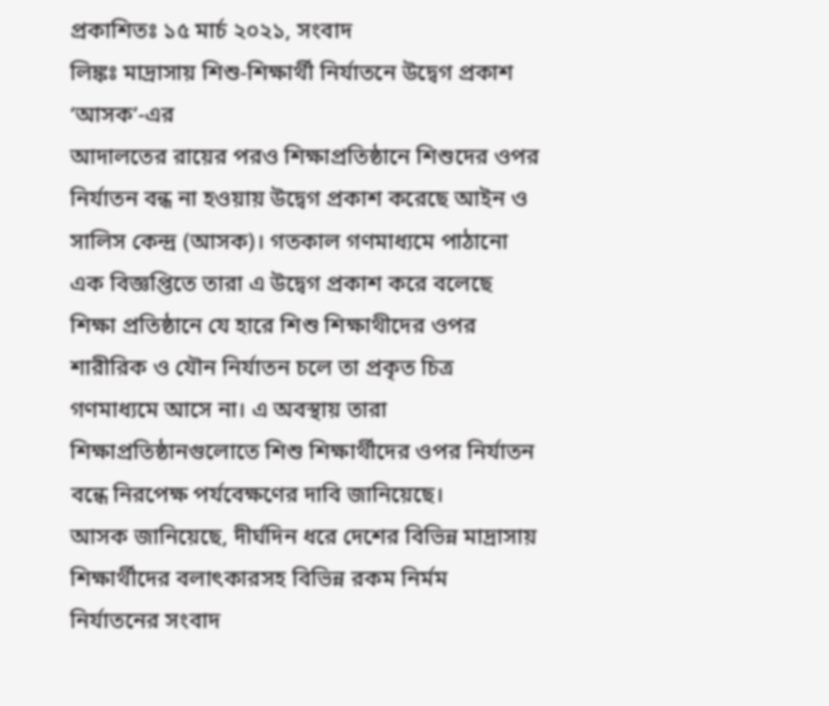প্রকাশিতঃ ১৫ মার্চ ২০২১, সংবাদ
লিঙ্কঃ মাদ্রাসায় শিশু-শিক্ষার্থী নির্যাতনে উদ্বেগ প্রকাশ ‘আসক’-এর
আদালতের রায়ের পরও শিক্ষাপ্রতিষ্ঠানে শিশুদের ওপর নির্যাতন বন্ধ না হওয়ায় উদ্বেগ প্রকাশ করেছে আইন ও সালিস কেন্দ্র (আসক)। গতকাল গণমাধ্যমে পাঠানো এক বিজ্ঞপ্তিতে তারা এ উদ্বেগ প্রকাশ করে বলেছে শিক্ষা প্রতিষ্ঠানে যে হারে শিশু শিক্ষাথীদের ওপর শারীরিক ও যৌন নির্যাতন চলে তা প্রকৃত চিত্র গণমাধ্যমে আসে না। এ অবস্থায় তারা শিক্ষাপ্রতিষ্ঠানগুলোতে শিশু শিক্ষার্থীদের ওপর নির্যাতন বন্ধে নিরপেক্ষ পর্যবেক্ষণের দাবি জানিয়েছে।
আসক জানিয়েছে, দীর্ঘদিন ধরে দেশের বিভিন্ন মাদ্রাসায় শিক্ষার্থীদের বলাৎকারসহ বিভিন্ন রকম নির্মম নির্যাতনের সংবাদ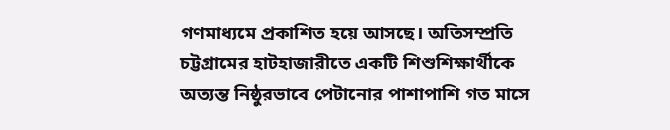গণমাধ্যমে প্রকাশিত হয়ে আসছে। অতিসম্প্রতি চট্টগ্রামের হাটহাজারীতে একটি শিশুশিক্ষার্থীকে অত্যন্ত নিষ্ঠুরভাবে পেটানোর পাশাপাশি গত মাসে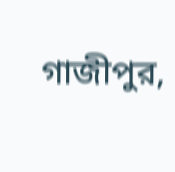গাজীপুর,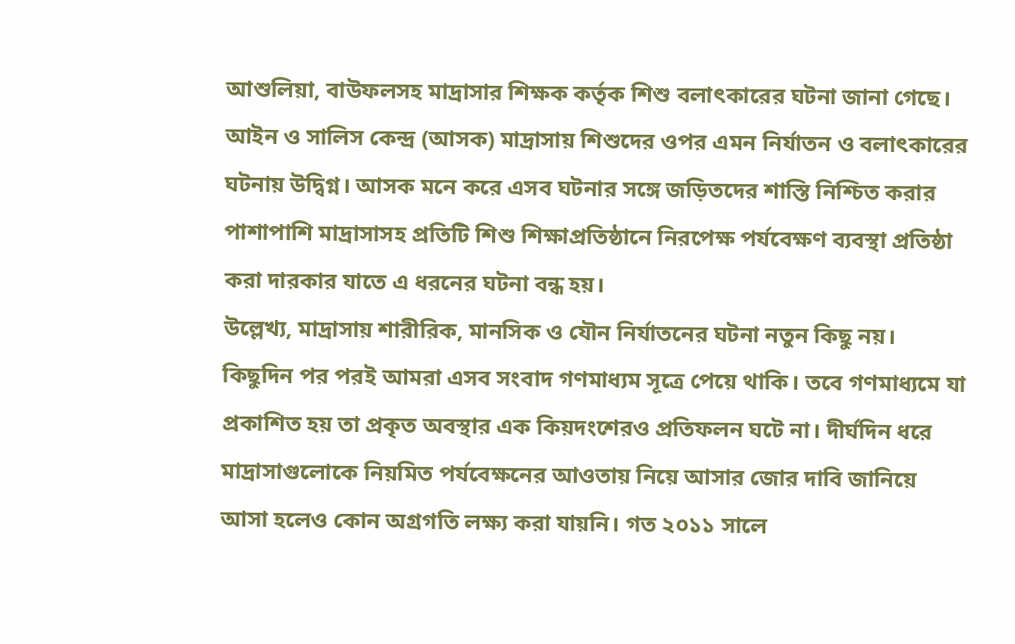আশুলিয়া, বাউফলসহ মাদ্রাসার শিক্ষক কর্তৃক শিশু বলাৎকারের ঘটনা জানা গেছে। আইন ও সালিস কেন্দ্র (আসক) মাদ্রাসায় শিশুদের ওপর এমন নির্যাতন ও বলাৎকারের ঘটনায় উদ্বিগ্ন। আসক মনে করে এসব ঘটনার সঙ্গে জড়িতদের শাস্তি নিশ্চিত করার পাশাপাশি মাদ্রাসাসহ প্রতিটি শিশু শিক্ষাপ্রতিষ্ঠানে নিরপেক্ষ পর্যবেক্ষণ ব্যবস্থা প্রতিষ্ঠা করা দারকার যাতে এ ধরনের ঘটনা বন্ধ হয়।
উল্লেখ্য, মাদ্রাসায় শারীরিক, মানসিক ও যৌন নির্যাতনের ঘটনা নতুন কিছু নয়। কিছুদিন পর পরই আমরা এসব সংবাদ গণমাধ্যম সূত্রে পেয়ে থাকি। তবে গণমাধ্যমে যা প্রকাশিত হয় তা প্রকৃত অবস্থার এক কিয়দংশেরও প্রতিফলন ঘটে না। দীর্ঘদিন ধরে মাদ্রাসাগুলোকে নিয়মিত পর্যবেক্ষনের আওতায় নিয়ে আসার জোর দাবি জানিয়ে আসা হলেও কোন অগ্রগতি লক্ষ্য করা যায়নি। গত ২০১১ সালে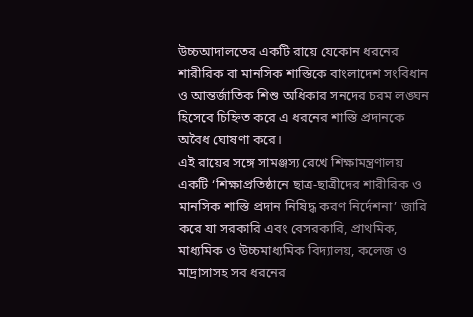উচ্চআদালতের একটি রায়ে যেকোন ধরনের শারীরিক বা মানসিক শাস্তিকে বাংলাদেশ সংবিধান ও আন্তর্জাতিক শিশু অধিকার সনদের চরম লঙ্ঘন হিসেবে চিহ্নিত করে এ ধরনের শাস্তি প্রদানকে অবৈধ ঘোষণা করে।
এই রায়ের সঙ্গে সামঞ্জস্য রেখে শিক্ষামন্ত্রণালয় একটি ‘শিক্ষাপ্রতিষ্ঠানে ছাত্র-ছাত্রীদের শারীরিক ও মানসিক শাস্তি প্রদান নিষিদ্ধ করণ নির্দেশনা’ জারি করে যা সরকারি এবং বেসরকারি, প্রাথমিক, মাধ্যমিক ও উচ্চমাধ্যমিক বিদ্যালয়, কলেজ ও মাদ্রাসাসহ সব ধরনের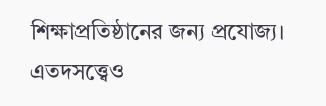শিক্ষাপ্রতিষ্ঠানের জন্য প্রযোজ্য। এতদসত্ত্বেও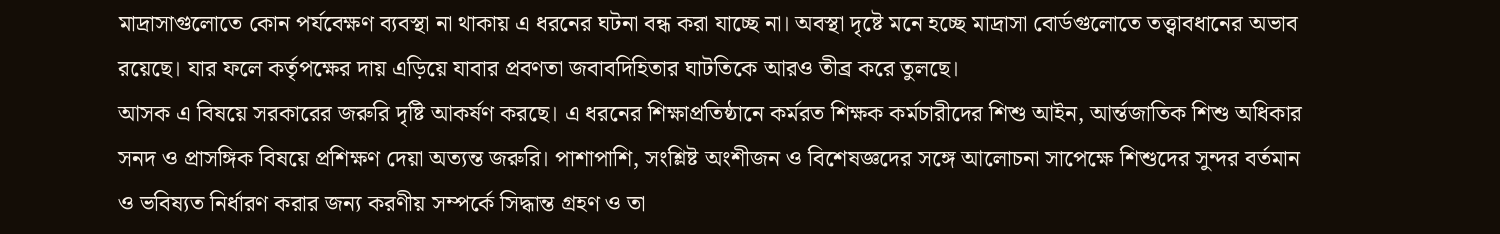মাদ্রাসাগুলোতে কোন পর্যবেক্ষণ ব্যবস্থা না থাকায় এ ধরনের ঘটনা বন্ধ করা যাচ্ছে না। অবস্থা দৃষ্টে মনে হচ্ছে মাদ্রাসা বোর্ডগুলোতে তত্ত্বাবধানের অভাব রয়েছে। যার ফলে কর্তৃপক্ষের দায় এড়িয়ে যাবার প্রবণতা জবাবদিহিতার ঘাটতিকে আরও তীব্র করে তুলছে।
আসক এ বিষয়ে সরকারের জরুরি দৃষ্টি আকর্ষণ করছে। এ ধরনের শিক্ষাপ্রতিষ্ঠানে কর্মরত শিক্ষক কর্মচারীদের শিশু আইন, আর্ন্তজাতিক শিশু অধিকার সনদ ও প্রাসঙ্গিক বিষয়ে প্রশিক্ষণ দেয়া অত্যন্ত জরুরি। পাশাপাশি, সংশ্লিষ্ট অংশীজন ও বিশেষজ্ঞদের সঙ্গে আলোচনা সাপেক্ষে শিশুদের সুন্দর বর্তমান ও ভবিষ্যত নির্ধারণ করার জন্য করণীয় সম্পর্কে সিদ্ধান্ত গ্রহণ ও তা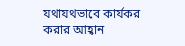যথাযথভাবে কার্যকর করার আহ্বান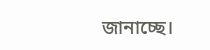জানাচ্ছে।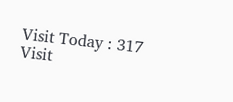Visit Today : 317
Visit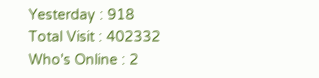Yesterday : 918
Total Visit : 402332
Who's Online : 2